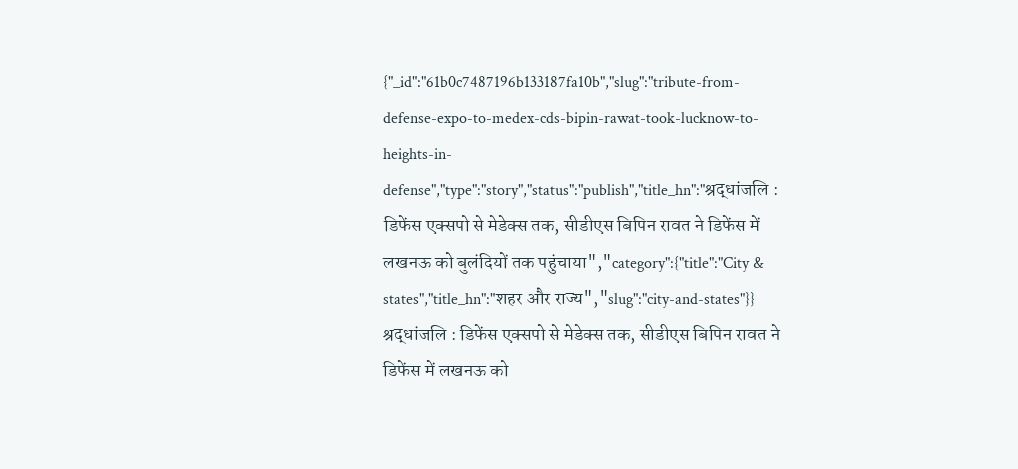{"_id":"61b0c7487196b133187fa10b","slug":"tribute-from-defense-expo-to-medex-cds-bipin-rawat-took-lucknow-to-heights-in-defense","type":"story","status":"publish","title_hn":"श्रद्धांजलि : डिफेंस एक्सपो से मेडेक्स तक, सीडीएस बिपिन रावत ने डिफेंस में लखनऊ को बुलंदियों तक पहुंचाया","category":{"title":"City & states","title_hn":"शहर और राज्य","slug":"city-and-states"}}
श्रद्धांजलि : डिफेंस एक्सपो से मेडेक्स तक, सीडीएस बिपिन रावत ने डिफेंस में लखनऊ को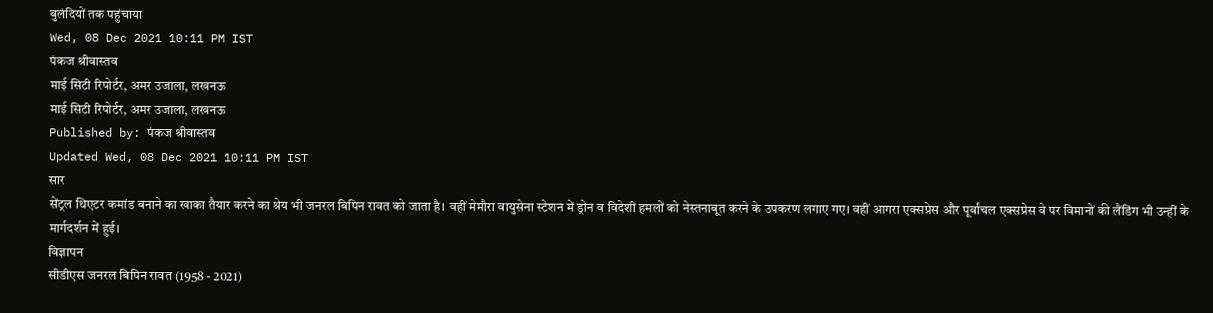बुलंदियों तक पहुंचाया
Wed, 08 Dec 2021 10:11 PM IST
पंकज श्रीवास्तव
माई सिटी रिपोर्टर, अमर उजाला, लखनऊ
माई सिटी रिपोर्टर, अमर उजाला, लखनऊ
Published by: पंकज श्रीवास्तव
Updated Wed, 08 Dec 2021 10:11 PM IST
सार
सेंट्रल थिएटर कमांड बनाने का खाका तैयार करने का श्रेय भी जनरल बिपिन रावत को जाता है। वहीं मेमौरा वायुसेना स्टेशन में ड्रोन व विदेशी हमलों को नेस्तनाबूत करने के उपकरण लगाए गए। वहीं आगरा एक्सप्रेस और पूर्वांचल एक्सप्रेस वे पर विमानों की लैंडिंग भी उन्हीं के मार्गदर्शन में हुई।
विज्ञापन
सीडीएस जनरल बिपिन रावत (1958 - 2021)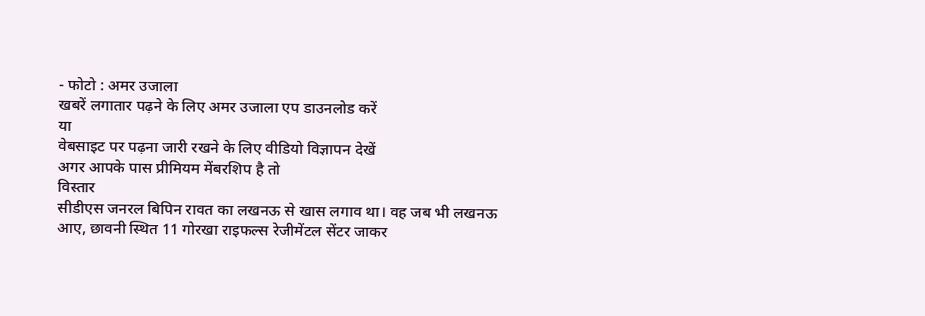- फोटो : अमर उजाला
खबरें लगातार पढ़ने के लिए अमर उजाला एप डाउनलोड करें
या
वेबसाइट पर पढ़ना जारी रखने के लिए वीडियो विज्ञापन देखें
अगर आपके पास प्रीमियम मेंबरशिप है तो
विस्तार
सीडीएस जनरल बिपिन रावत का लखनऊ से खास लगाव था। वह जब भी लखनऊ आए, छावनी स्थित 11 गोरखा राइफल्स रेजीमेंटल सेंटर जाकर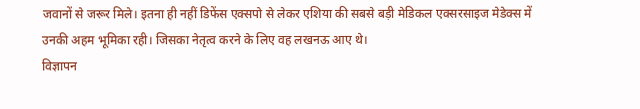जवानों से जरूर मिले। इतना ही नहीं डिफेंस एक्सपो से लेकर एशिया की सबसे बड़ी मेडिकल एक्सरसाइज मेडेक्स में उनकी अहम भूमिका रही। जिसका नेतृत्व करने के लिए वह लखनऊ आए थे।
विज्ञापन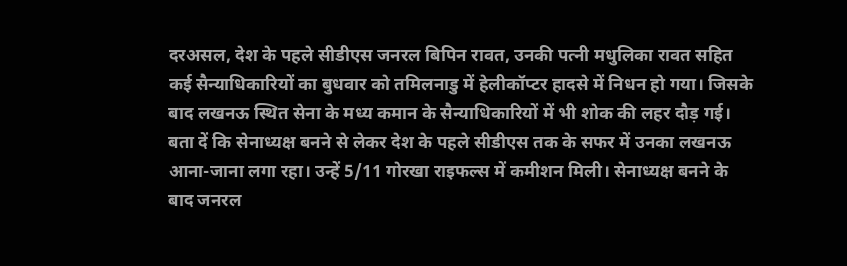दरअसल, देश के पहले सीडीएस जनरल बिपिन रावत, उनकी पत्नी मधुलिका रावत सहित कई सैन्याधिकारियों का बुधवार को तमिलनाडु में हेलीकॉप्टर हादसे में निधन हो गया। जिसके बाद लखनऊ स्थित सेना के मध्य कमान के सैन्याधिकारियों में भी शोक की लहर दौड़ गई। बता दें कि सेनाध्यक्ष बनने से लेकर देश के पहले सीडीएस तक के सफर में उनका लखनऊ आना-जाना लगा रहा। उन्हें 5/11 गोरखा राइफल्स में कमीशन मिली। सेनाध्यक्ष बनने के बाद जनरल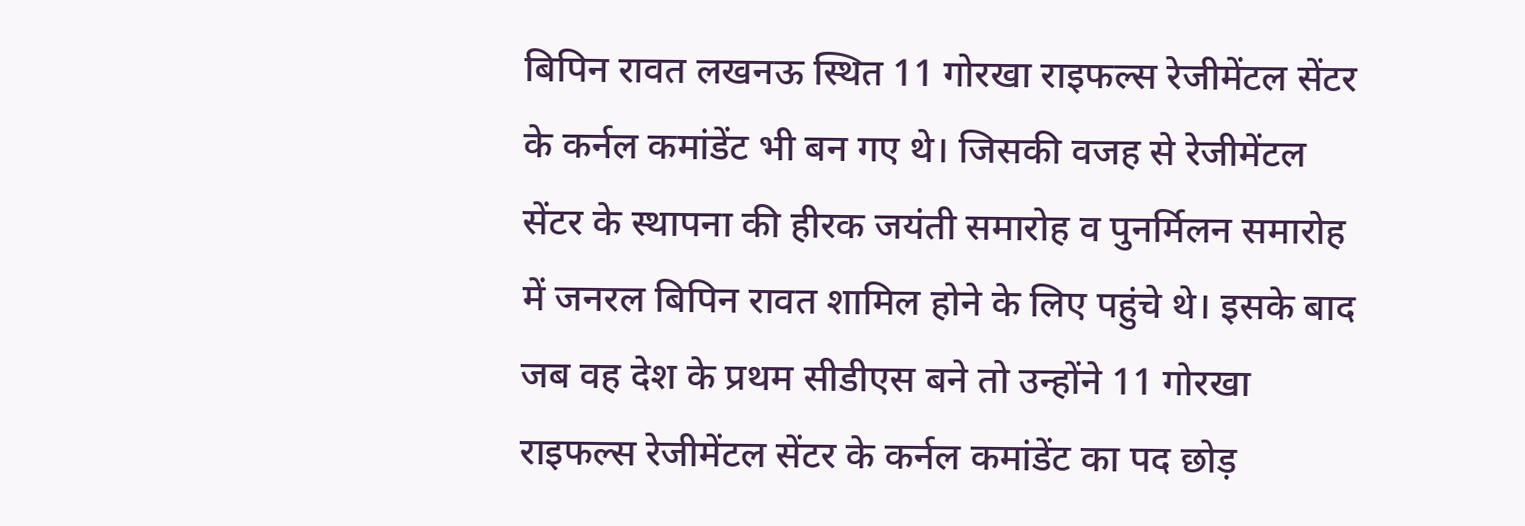बिपिन रावत लखनऊ स्थित 11 गोरखा राइफल्स रेजीमेंटल सेंटर के कर्नल कमांडेंट भी बन गए थे। जिसकी वजह से रेजीमेंटल सेंटर के स्थापना की हीरक जयंती समारोह व पुनर्मिलन समारोह में जनरल बिपिन रावत शामिल होने के लिए पहुंचे थे। इसके बाद जब वह देश के प्रथम सीडीएस बने तो उन्होंने 11 गोरखा राइफल्स रेजीमेंटल सेंटर के कर्नल कमांडेंट का पद छोड़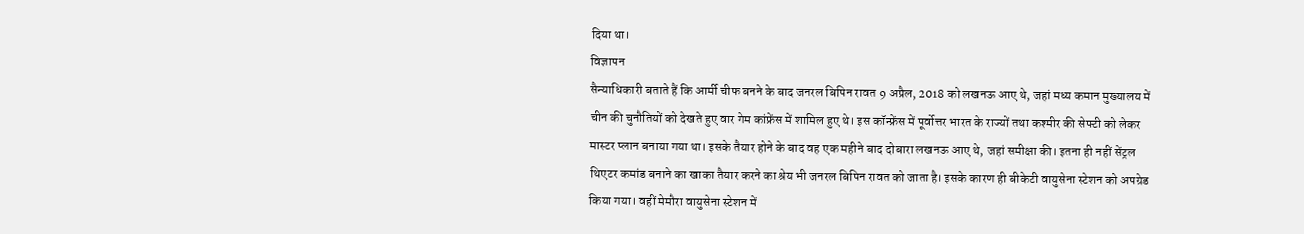दिया था।
विज्ञापन
सैन्याधिकारी बताते हैं कि आर्मी चीफ बनने के बाद जनरल बिपिन रावत 9 अप्रैल, 2018 को लखनऊ आए थे, जहां मध्य कमान मुख्यालय में चीन की चुनौतियों को देखते हुए वार गेम कांफ्रेंस में शामिल हुए थे। इस कॉन्फ्रेंस में पूर्वोत्तर भारत के राज्यों तथा कश्मीर की सेफ्टी को लेकर मास्टर प्लान बनाया गया था। इसके तैयार होने के बाद वह एक महीने बाद दोबारा लखनऊ आए थे, जहां समीक्षा की। इतना ही नहीं सेंट्रल थिएटर कमांड बनाने का खाका तैयार करने का श्रेय भी जनरल बिपिन रावत को जाता है। इसके कारण ही बीकेटी वायुसेना स्टेशन को अपग्रेड किया गया। वहीं मेमौरा वायुसेना स्टेशन में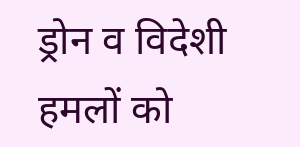ड्रोन व विदेशी हमलों को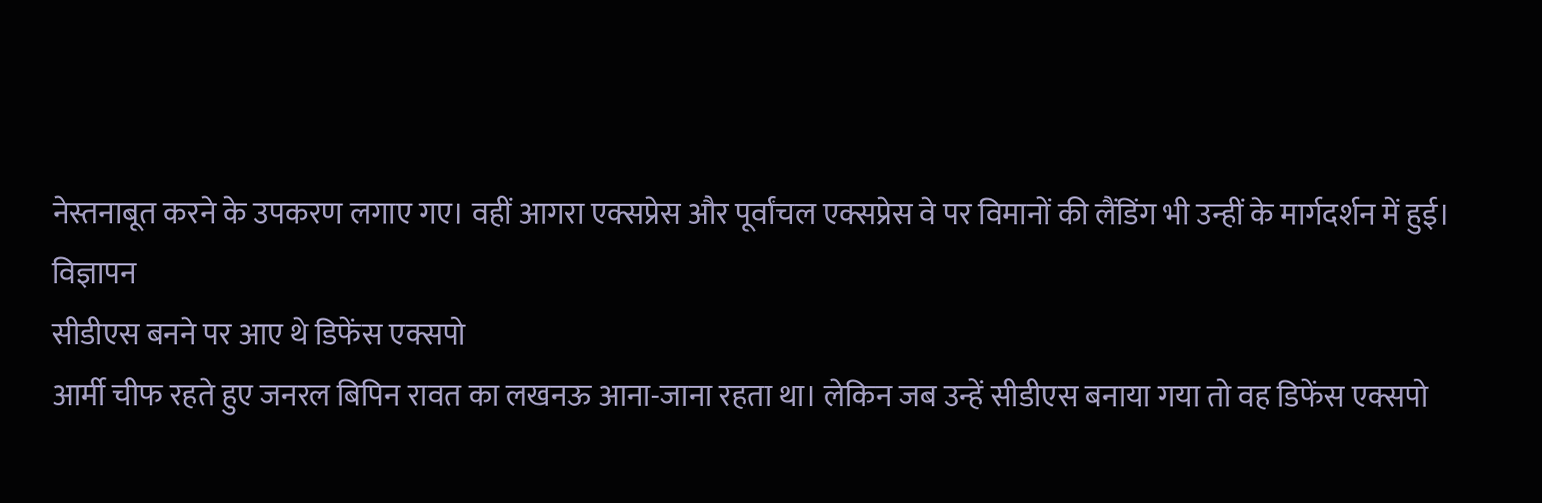नेस्तनाबूत करने के उपकरण लगाए गए। वहीं आगरा एक्सप्रेस और पूर्वांचल एक्सप्रेस वे पर विमानों की लैंडिंग भी उन्हीं के मार्गदर्शन में हुई।
विज्ञापन
सीडीएस बनने पर आए थे डिफेंस एक्सपो
आर्मी चीफ रहते हुए जनरल बिपिन रावत का लखनऊ आना-जाना रहता था। लेकिन जब उन्हें सीडीएस बनाया गया तो वह डिफेंस एक्सपो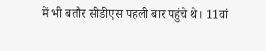में भी बतौर सीडीएस पहली बार पहुंचे थे। 11वां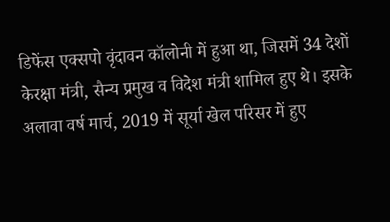डिफेंस एक्सपो वृंदावन कॉलोनी में हुआ था, जिसमें 34 देशों केरक्षा मंत्री, सैन्य प्रमुख व विदेश मंत्री शामिल हुए थे। इसके अलावा वर्ष मार्च, 2019 में सूर्या खेल परिसर में हुए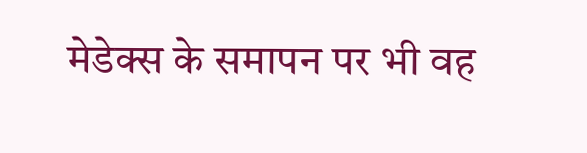मेडेक्स के समापन पर भी वह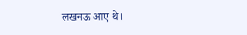लखनऊ आए थे।